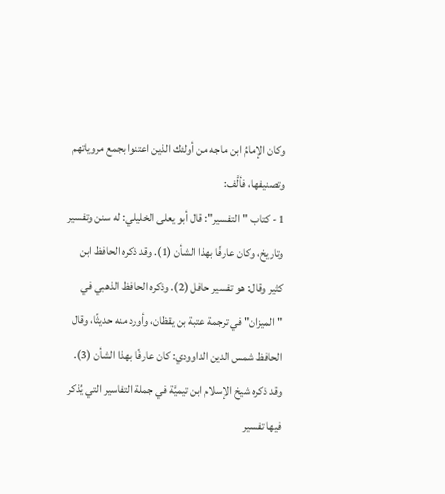وكان الإمامُ ابن ماجه من أولئك الذين اعتنوا بجمع مروياتهم وتصنيفها، فألَّف:
1 - كتاب "التفسير": قال أبو يعلى الخليلي: له سنن وتفسير وتاريخ، وكان عارفًا بهذا الشأن (1). وقد ذكره الحافظ ابن كثير وقال: هو تفسير حافل (2). وذكره الحافظ الذهبي في "الميزان" في ترجمة عتبة بن يقظان، وأورد منه حديثًا، وقال الحافظ شمس الدين الداوودي: كان عارفًا بهذا الشأن (3). وقد ذكره شيخ الإسلام ابن تيميَّة في جملة التفاسير التي يُذكر فيها تفسير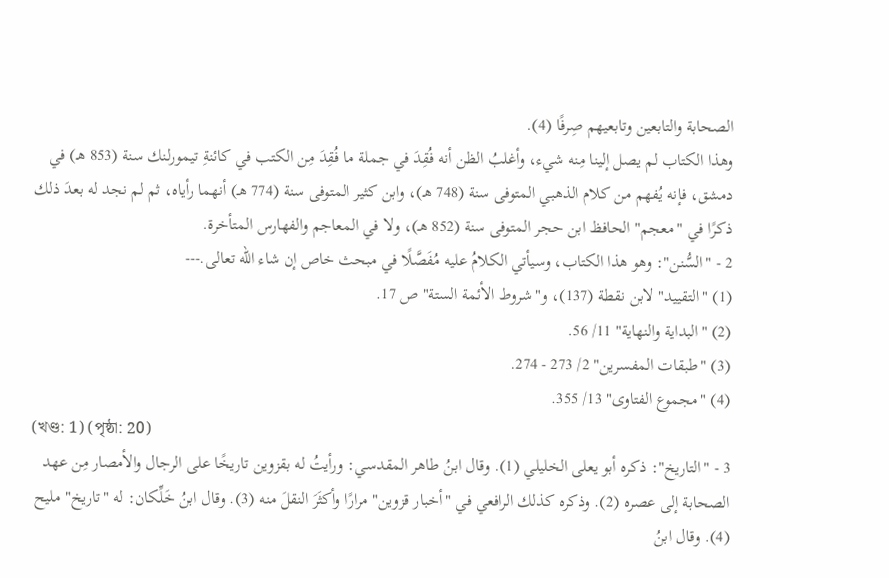الصحابة والتابعين وتابعيهم صِرفًا (4).
وهذا الكتاب لم يصل إلينا مِنه شيء، وأغلبُ الظن أنه فُقِدَ في جملة ما فُقِدَ مِن الكتب في كائنةِ تيمورلنك سنة (853 هـ) في دمشق، فإنه يُفهم من كلام الذهبي المتوفى سنة (748 هـ)، وابن كثير المتوفى سنة (774 هـ) أنهما رأياه، ثم لم نجد له بعدَ ذلك ذكرًا في "معجم" الحافظ ابن حجر المتوفى سنة (852 هـ)، ولا في المعاجم والفهارس المتأخرة.
2 - "السُّنن": وهو هذا الكتاب، وسيأتي الكلامُ عليه مُفَصَّلًا في مبحث خاص إن شاء الله تعالى.---
(1) "التقييد" لابن نقطة (137)، و"شروط الأئمة الستة" ص 17.
(2) "البداية والنهاية" 11/ 56.
(3) "طبقات المفسرين" 2/ 273 - 274.
(4) "مجموع الفتاوى" 13/ 355.
(খণ্ড: 1) (পৃষ্ঠা: 20)
3 - "التاريخ": ذكره أبو يعلى الخليلي (1). وقال ابنُ طاهر المقدسي: ورأيتُ له بقزوين تاريخًا على الرجال والأمصار مِن عهد الصحابة إلى عصره (2). وذكره كذلك الرافعي في "أخبار قزوين" مرارًا وأكثَرَ النقلَ منه (3). وقال ابنُ خَلِّكان: له "تاريخ" مليح (4). وقال ابنُ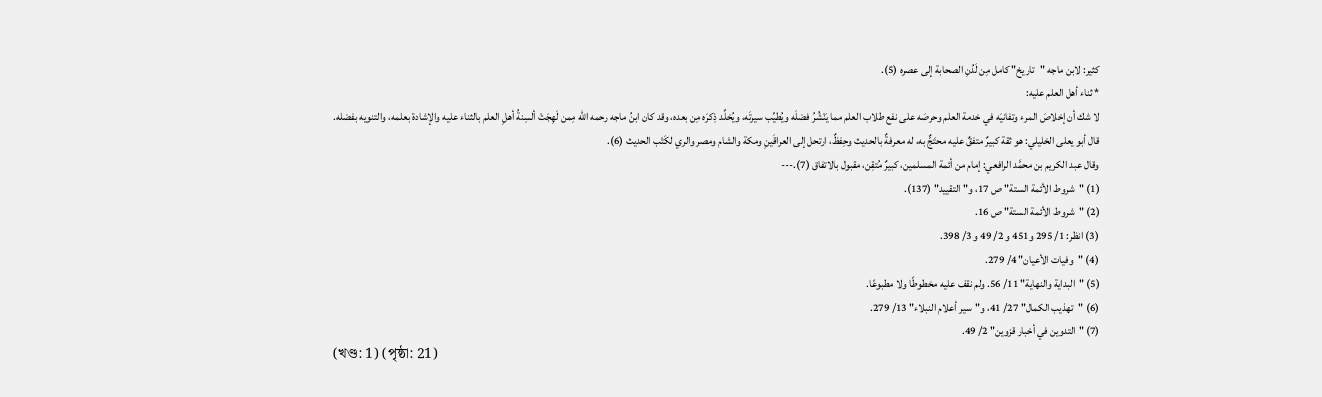كثير: لابن ماجه "تاريخ" كامل مِن لَدُنِ الصحابة إلى عصره (5).
* ثناء أهل العلم عليه:
لا شك أن إخلاصَ المرء وتفانيَه في خدمة العلم وحرصَه على نفع طلاب العلم مما يَنْشُرُ فضلَه ويُطيِّب سيرتَه، ويُخلِّد ذِكرَه مِن بعده، وقد كان ابنُ ماجه رحمه الله مِمن لَهِجَتْ ألسِنةُ أهلِ العلم بالثناء عليه والإشادة بعلمه، والتنويه بفضله.
قال أبو يعلى الخليلي: هو ثقة كبيرٌ متفقٌ عليه محتَجٌّ به، له معرفةٌ بالحديث وحِفظٌ، ارتحل إلى العراقَينِ ومكة والشام ومصر والري لكَتْب الحديث (6).
وقال عبد الكريم بن محمَّد الرافعي: إمام من أئمة المسلمين، كبيرٌ مُتقِن، مقبول بالاتفاق (7).---
(1) "شروط الأئمة الستة" ص 17، و"التقييد" (137).
(2) "شروط الأئمة الستة" ص 16.
(3) انظر: 1/ 295 و451 و 2/ 49 و 3/ 398.
(4) "وفيات الأعيان" 4/ 279.
(5) "البداية والنهاية" 11/ 56. ولم نقف عليه مخطوطًا ولا مطبوعًا.
(6) "تهذيب الكمال" 27/ 41، و"سير أعلام النبلاء" 13/ 279.
(7) "التدوين في أخبار قزوين" 2/ 49.
(খণ্ড: 1) (পৃষ্ঠা: 21)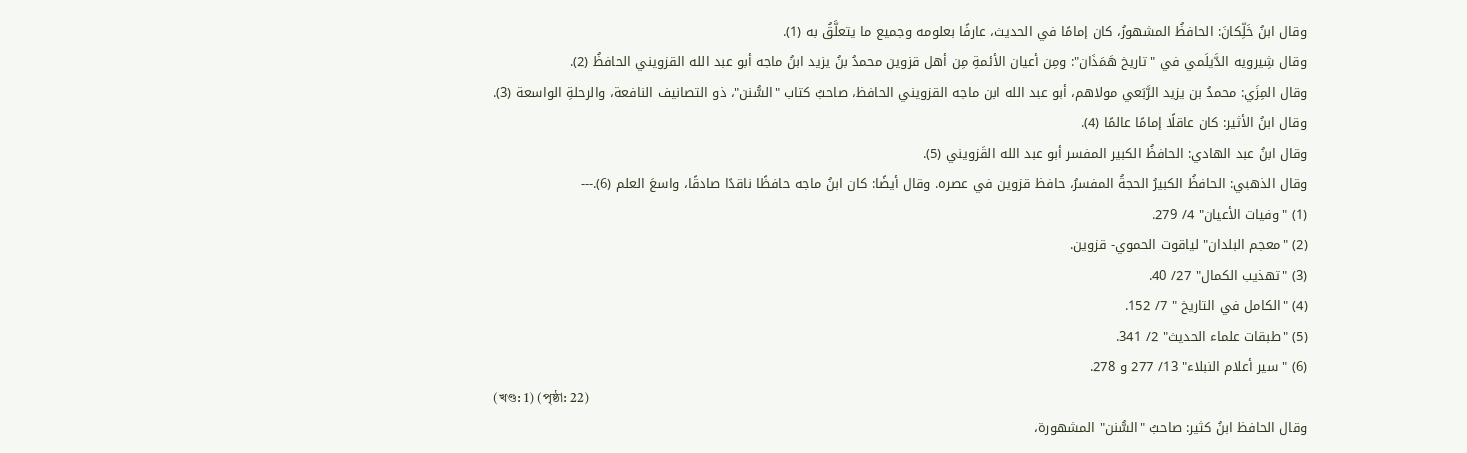وقال ابنُ خَلِّكانَ: الحافظُ المشهورُ، كان إمامًا في الحديث، عارفًا بعلومه وجميع ما يتعلَّقُ به (1).
وقال شِيرويه الدَّيلَمي في "تاريخ هَمَذَان": ومِن أعيان الأئمةِ مِن أهل قزوين محمدُ بنُ يزيد ابنُ ماجه أبو عبد الله القزويني الحافظُ (2).
وقال المِزَي: محمدُ بن يزيد الرَّبَعي مولاهم، أبو عبد الله ابن ماجه القزويني الحافظ، صاحبُ كتاب "السُّنن"، ذو التصانيف النافعة، والرحلةِ الواسعة (3).
وقال ابنُ الأثير: كان عاقلًا إمامًا عالمًا (4).
وقال ابنُ عبد الهادي: الحافظُ الكبير المفسر أبو عبد الله القَزويني (5).
وقال الذهبي: الحافظُ الكبيرُ الحجةُ المفسرُ، حافظ قزوين في عصره. وقال أيضًا: كان ابنُ ماجه حافظًا ناقدًا صادقًا، واسعَ العلم (6).---
(1) "وفيات الأعيان" 4/ 279.
(2) "معجم البلدان" لياقوت الحموي- قزوين.
(3) "تهذيب الكمال" 27/ 40.
(4) "الكامل في التاريخ " 7/ 152.
(5) "طبقات علماء الحديث" 2/ 341.
(6) " سير أعلام النبلاء" 13/ 277 و 278.
(খণ্ড: 1) (পৃষ্ঠা: 22)
وقال الحافظ ابنُ كثير: صاحبُ "السُّنن" المشهورة،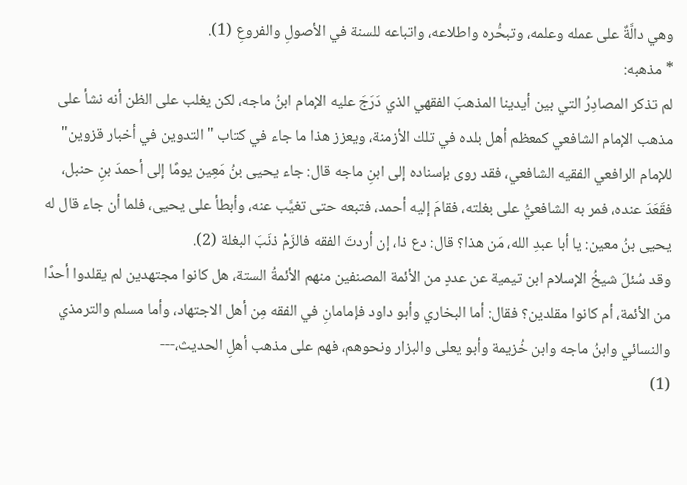وهي دالَّةٌ على عمله وعلمه، وتبحُّره واطلاعه، واتباعه للسنة في الأصولِ والفروعِ (1).
* مذهبه:
لم تذكر المصادِرُ التي بين أيدينا المذهبَ الفقهي الذي دَرَجَ عليه الإمام ابنُ ماجه، لكن يغلب على الظن أنه نشأ على مذهب الإمام الشافعي كمعظم أهل بلده في تلك الأزمنة، ويعزز هذا ما جاء في كتاب "التدوين في أخبار قزوين" للإمام الرافعي الفقيه الشافعي، فقد روى بإسناده إلى ابنِ ماجه قال: جاء يحيى بنُ مَعِين يومًا إلى أحمدَ بنِ حنبل، فقَعَدَ عنده، فمر به الشافعيُّ على بغلته، فقامَ إليه أحمد، فتبعه حتى تغيَّب عنه، وأبطأ على يحيى، فلما أن جاء قال له يحيى بنُ معين: يا أبا عبدِ الله، مَن هذا؟ قال: دع ذا، إن أردتَ الفقه فالزَمْ ذنَبَ البغلة (2).
وقد سُئلَ شيخُ الإسلام ابن تيمية عن عددٍ من الأئمة المصنفين منهم الأئمةُ الستة، هل كانوا مجتهدين لم يقلدوا أحدًا من الأئمة، أم كانوا مقلدين؟ فقال: أما البخاري وأبو داود فإمامانِ في الفقه مِن أهل الاجتهاد، وأما مسلم والترمذي والنسائي وابنُ ماجه وابن خُزيمة وأبو يعلى والبزار ونحوهم، فهم على مذهب أهلِ الحديث،---
(1)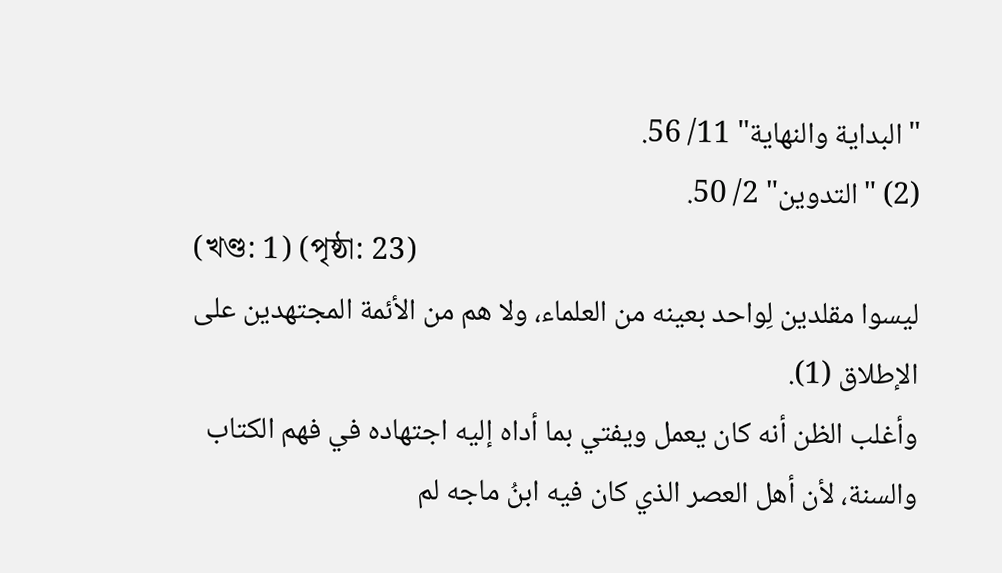"البداية والنهاية" 11/ 56.
(2) "التدوين" 2/ 50.
(খণ্ড: 1) (পৃষ্ঠা: 23)
ليسوا مقلدين لِواحد بعينه من العلماء، ولا هم من الأئمة المجتهدين على الإطلاق (1).
وأغلب الظن أنه كان يعمل ويفتي بما أداه إليه اجتهاده في فهم الكتاب والسنة، لأن أهل العصر الذي كان فيه ابنُ ماجه لم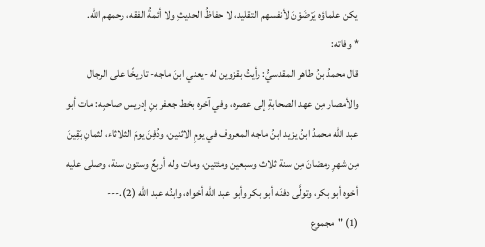يكن علماؤه يَرْضَوْنَ لأنفسهم التقليد، لا حفاظُ الحديثِ ولا أئمةُ الفقه، رحمهم الله.
* وفاته:
قال محمدُ بنُ طاهر المقدسيُّ: رأيتُ بقزوين له -يعني ابنَ ماجه- تاريخًا على الرجال والأمصار مِن عهد الصحابةِ إلى عصره، وفي آخره بخط جعفر بنِ إدريس صاحبِه: مات أبو عبد الله محمدُ ابنُ يزيد ابنُ ماجه المعروف في يومِ الاثنين، ودُفِنَ يومَ الثلاثاء، لثمانِ بَقِينَ مِن شهرِ رمضانَ مِن سنة ثلاث وسبعين ومئتين، ومات وله أربعٌ وستون سنة، وصلى عليه أخوه أبو بكر، وتولَّى دفنَه أبو بكر وأبو عبد الله أخواه، وابنُه عبد الله (2).---
(1) "مجموع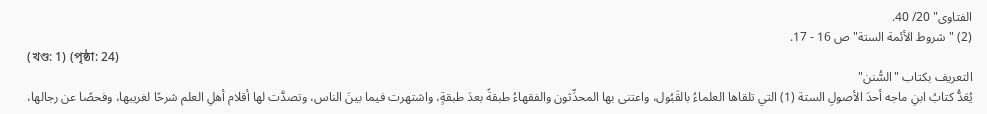الفتاوى" 20/ 40.
(2) "شروط الأئمة الستة" ص 16 - 17.
(খণ্ড: 1) (পৃষ্ঠা: 24)
التعريف بكتاب "السُّنن"
يُعَدُّ كتابُ ابنِ ماجه أحدَ الأصولِ الستة (1) التي تلقاها العلماءُ بالقَبُول، واعتنى بها المحدِّثون والفقهاءُ طبقةً بعدَ طبقةٍ، واشتهرت فيما بينَ الناس، وتصدَّت لها أقلام أهلِ العلم شرحًا لغريبها، وفحصًا عن رجالها،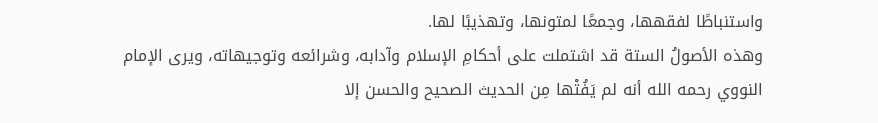واستنباطًا لفقهها، وجمعًا لمتونها، وتهذيبًا لها.
وهذه الأصولُ الستة قد اشتملت على أحكامِ الإسلام وآدابه، وشرائعه وتوجيهاته، ويرى الإمام النووي رحمه الله أنه لم يَفُتْها مِن الحديث الصحيح والحسن إلا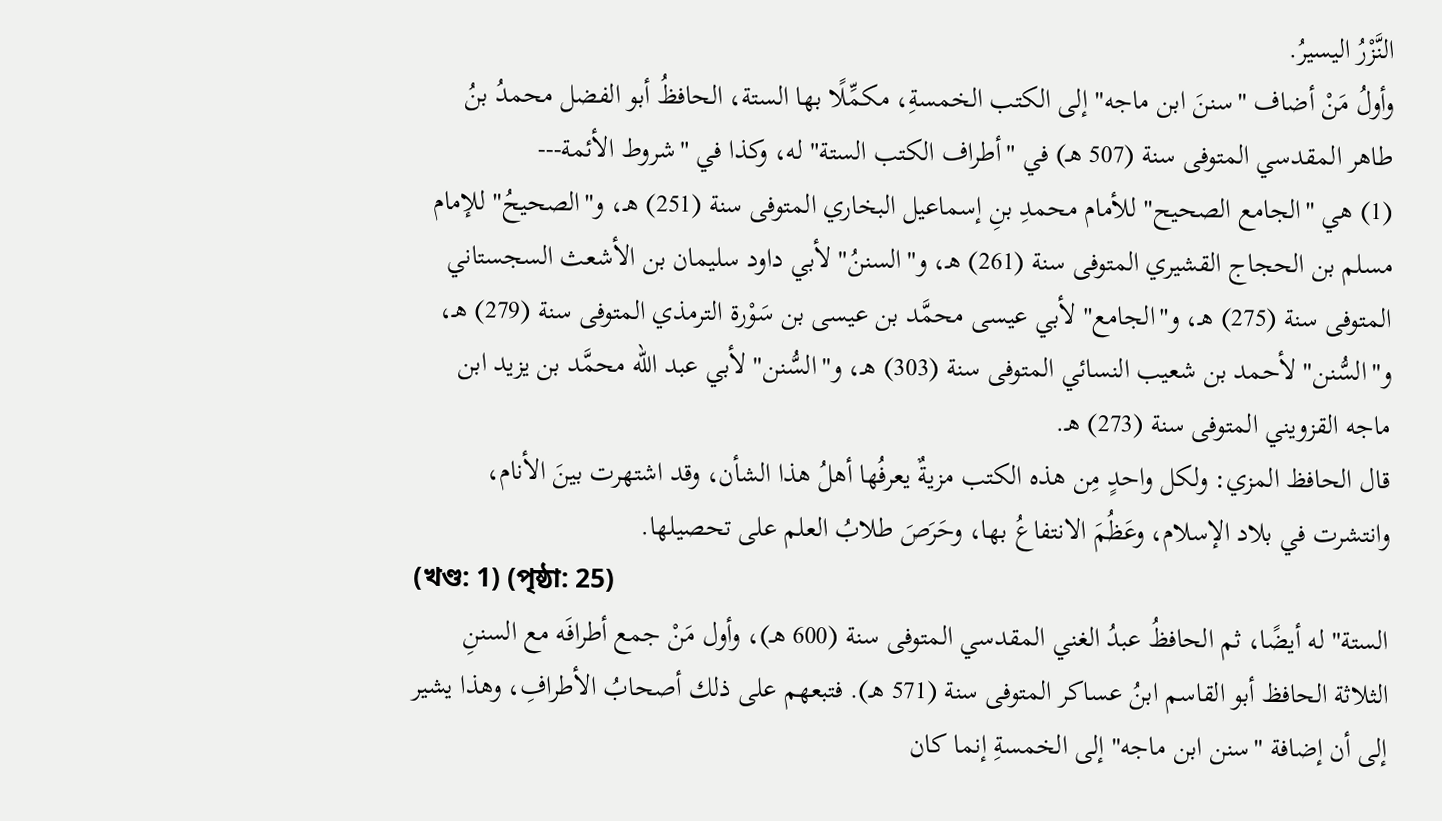النَّزْرُ اليسيرُ.
وأولُ مَنْ أضاف "سننَ ابن ماجه" إلى الكتب الخمسةِ، مكمِّلًا بها الستة، الحافظُ أبو الفضل محمدُ بنُ طاهر المقدسي المتوفى سنة (507 هـ) في "أطراف الكتب الستة" له، وكذا في "شروط الأئمة---
(1) هي "الجامع الصحيح" للأمام محمدِ بنِ إسماعيل البخاري المتوفى سنة (251) هـ، و"الصحيحُ" للإمام مسلم بن الحجاج القشيري المتوفى سنة (261) هـ، و"السننُ" لأبي داود سليمان بن الأشعث السجستاني المتوفى سنة (275) هـ، و"الجامع" لأبي عيسى محمَّد بن عيسى بن سَوْرة الترمذي المتوفى سنة (279) هـ، و"السُّنن" لأحمد بن شعيب النسائي المتوفى سنة (303) هـ، و"السُّنن" لأبي عبد الله محمَّد بن يزيد ابن ماجه القزويني المتوفى سنة (273) هـ.
قال الحافظ المزي: ولكل واحدٍ مِن هذه الكتب مزيةٌ يعرفُها أهلُ هذا الشأن، وقد اشتهرت بينَ الأنام، وانتشرت في بلاد الإسلام، وعَظُمَ الانتفاعُ بها، وحَرَصَ طلابُ العلم على تحصيلها.
(খণ্ড: 1) (পৃষ্ঠা: 25)
الستة" له أيضًا، ثم الحافظُ عبدُ الغني المقدسي المتوفى سنة (600 هـ)، وأول مَنْ جمع أطرافَه مع السننِ الثلاثة الحافظ أبو القاسم ابنُ عساكر المتوفى سنة (571 هـ). فتبعهم على ذلك أصحابُ الأطرافِ، وهذا يشير إلى أن إضافة "سنن ابن ماجه" إلى الخمسةِ إنما كان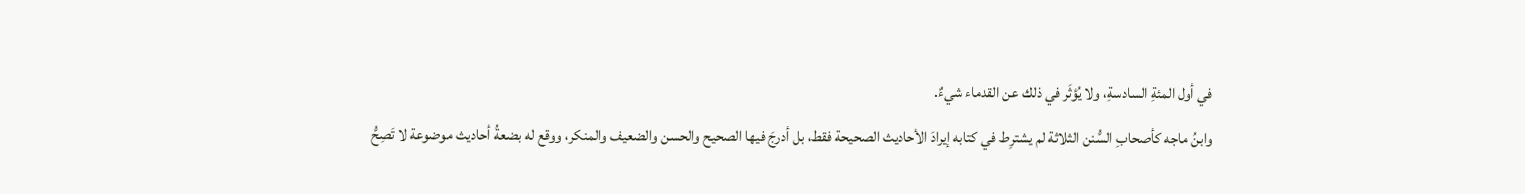في أول المئةِ السادسةِ، ولا يُؤثَر في ذلك عن القدماء شيءٌ.
وابنُ ماجه كأصحابِ السُّنن الثلاثة لم يشترِط في كتابه إيرادَ الأحاديث الصحيحة فقط، بل أدرجَ فيها الصحيح والحسن والضعيف والمنكر، ووقع له بضعةُ أحاديث موضوعة لا تَصِحُّ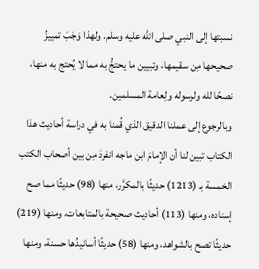نسبتها إلى النبي صلى الله عليه وسلم. ولهذا وَجَبَ تمييزُ صحيحها مِن سقيمها، وتبيين ما يحتجُّ به مما لا يُحتج به منها، نصحًا لله ولرسوله ولِعامة المسلمين.
وبالرجوع إلى عملنا الدقيق الذي قُمنا به في دراسة أحاديث هذا الكتاب تبين لنا أن الإمامَ ابن ماجه انفردَ مِن بين أصحاب الكتب الخمسة بـ (1213) حديثًا بالمكرَّر، منها (98) حديثًا مما صح إسناده، ومنها (113) أحاديث صحيحة بالمتابعات، ومنها (219) حديثًا تصح بالشواهد، ومنها (58) حديثًا أسانيدُها حسنة، ومنها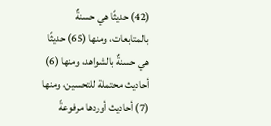(42) حديثًا هي حسنةٌ بالمتابعات، ومنها (65) حديثًا هي حسنةٌ بالشواهد، ومنها (6) أحاديث محتملة للتحسين، ومنها (7) أحاديث أوردها مرفوعةً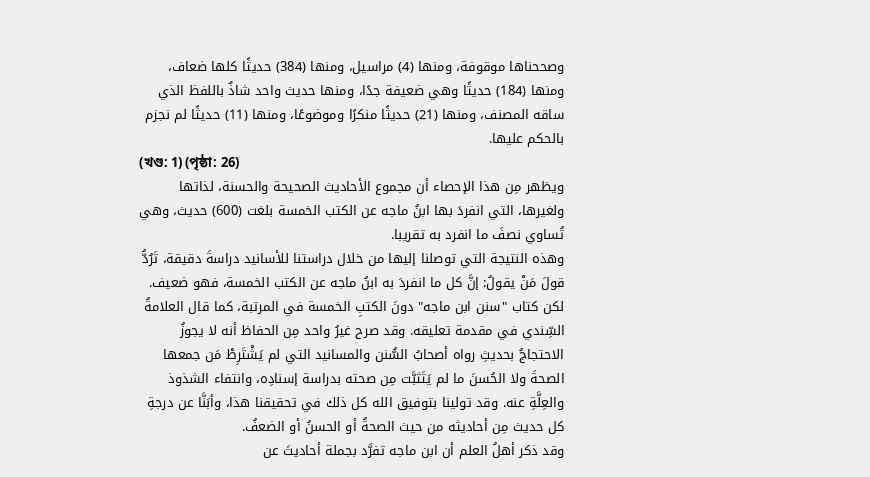وصححناها موقوفة، ومنها (4) مراسيل، ومنها (384) حديثًا كلها ضعاف، ومنها (184) حديثًا وهي ضعيفة جدًا، ومنها حديث واحد شاذٌ باللفظ الذي ساقه المصنف، ومنها (21) حديثًا منكرًا وموضوعًا، ومنها (11) حديثًا لم نجزم بالحكم عليها.
(খণ্ড: 1) (পৃষ্ঠা: 26)
ويظهر مِن هذا الإحصاء أن مجموع الأحاديث الصحيحة والحسنة، لذاتها ولغيرها، التي انفردَ بها ابنُ ماجه عن الكتب الخمسة بلغت (600) حديث، وهي تُساوي نصفَ ما انفرد به تقريبا.
وهذه النتيجة التي توصلنا إليها من خلال دراستنا للأسانيد دراسةَ دقيقة، تَرُدُّ قولَ مَنْ يقولُ: إنَّ كل ما انفردَ به ابنُ ماجه عن الكتب الخمسة، فهو ضعيف.
لكن كتاب "سنن ابن ماجه" دونَ الكتبِ الخمسة في المرتبة، كما قال العلامةُ السِّندي في مقدمة تعليقه. وقد صرح غيرُ واحد مِن الحفاظ أنه لا يجوزُ الاحتجاجُ بحديثِ رواه أصحابُ السُّنن والمسانيد التي لم يَشْتَرِطْ مَن جمعها الصحةَ ولا الحُسنَ ما لم يَتَثبَّت مِن صحته بدراسة إسنادِه، وانتفاء الشذوذ والعِلَّةِ عنه. وقد تولينا بتوفيق الله كل ذلك في تحقيقنا هذا، وأبَنَّا عن درجةِ كل حديث مِن أحاديثه من حيث الصحةُ أو الحسنُ أو الضعفُ.
وقد ذكر أهلُ العلم أن ابن ماجه تفرَّد بجملة أحاديثَ عن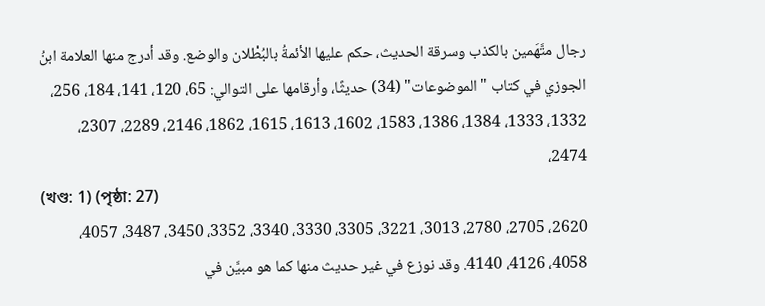رجال متَّهَمين بالكذب وسرقة الحديث، حكم عليها الأئمةُ بالبُطْلان والوضع. وقد أدرج منها العلامة ابنُ الجوزي في كتاب "الموضوعات" (34) حديثًا، وأرقامها على التوالي: 65، 120، 141، 184، 256، 1332، 1333، 1384، 1386، 1583، 1602، 1613، 1615، 1862، 2146، 2289، 2307، 2474،
(খণ্ড: 1) (পৃষ্ঠা: 27)
2620، 2705، 2780، 3013، 3221، 3305، 3330، 3340، 3352، 3450، 3487، 4057، 4058، 4126، 4140. وقد نوزع في غير حديث منها كما هو مبيَّن في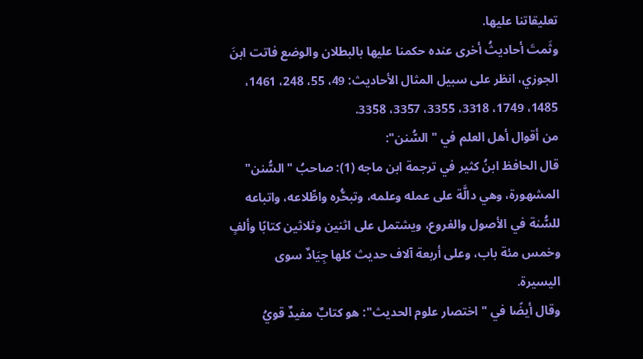تعليقاتنا عليها.
وثَمتَ أحاديثُ أخرى عنده حكمنا عليها بالبطلان والوضع فاتت ابنَ الجوزي، انظر على سبيل المثال الأحاديث: 49، 55، 248، 1461، 1485، 1749، 3318، 3355، 3357، 3358.
من أقوال أهل العلم في "السُّنن":
قال الحافظ ابنُ كثير في ترجمة ابن ماجه (1): صاحبُ "السُّنن" المشهورة، وهي دالَّة على عمله وعلمه، وتبحُّره واطِّلاعه، واتباعه للسُّنة في الأصول والفروع، ويشتمل على اثنين وثلاثين كتابًا وألفٍ وخمس مئة باب، وعلى أربعة آلاف حديث كلها جِيَادٌ سوى اليسيرة.
وقال أيضًا في "اختصار علوم الحديث": هو كتابٌ مفيدٌ قويُ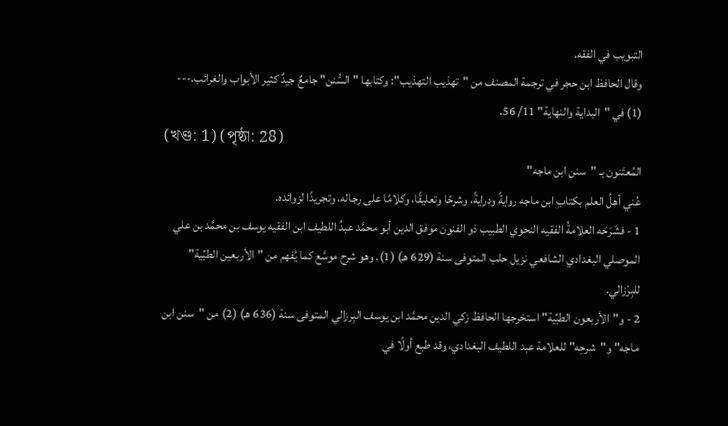التبويب في الفقه.
وقال الحافظ ابن حجر في ترجمة المصنف من "تهذيب التهذيب": وكتابها "السُّنن" جامعٌ جيدٌ كثير الأبواب والغرائب.---
(1) في "البداية والنهاية" 11/ 56.
(খণ্ড: 1) (পৃষ্ঠা: 28)
المُعتَنون بـ "سنن ابن ماجه"
عُني أهلُ العلم بكتابِ ابن ماجه روايةً ودرايةً، وشرحًا وتعليقًا، وكلامًا على رجاله، وتجريدًا لزوائده.
1 - فشَرَحَه العلامةُ الفقيه النحوي الطبيب ذو الفنون موفق الدين أبو محمَّد عبدُ اللطيف ابن الفقيه يوسف بن محمَّد بن علي الموصلي البغدادي الشافعي نزيل حلب المتوفى سنة (629 هـ) (1). وهو شرح موسَّع كما يُفهم من "الأربعين الطبِّية" للبِرْزالي.
2 - و"الأربعون الطبِّية" استخرجها الحافظ زكي الدين محمَّد ابن يوسف البِرزالي المتوفى سنة (636 هـ) (2) من "سنن ابن ماجه" و"شرحِه" للعلامة عبد اللطيف البغدادي، وقد طبع أولًا في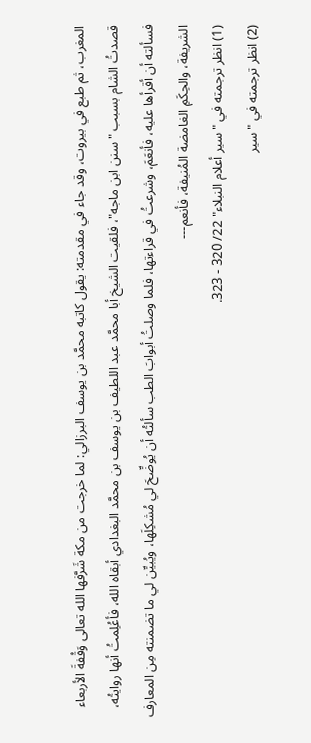المغرب، ثم طبع في بيروت، وقد جاء في مقدمته: يقول كاتبه محمَّد بن يوسف البرزالي: لما خرجت من مكة شَرَّفها الله تعالى وَقْفةَ الأربعاء قصدتُ الشام بسبب "سنن ابن ماجه"، فلقيت الشيخ أبا محمَّد عبد اللطيف بن يوسف بن محمَّد البغدادي أبقاه الله، فأعُلِمتُ أنها روايتُه، فسألته أن أقرأها عليه، فأنعَمَ، وشرعتُ في قراءتها، فلما وصلتُ أبوابَ الطب سألتُه أن يُوضِّحَ لي مُشكِلَها، ويُبيِّن لي ما تضمنته مِن المعارف الشريفة، والحِكَمِ الغامضة المُنيفة، فأنعم---
(1) انظر ترجمته في "سير أعلام النبلاء" 22/ 320 - 323.
(2) انظر ترجمته في "سير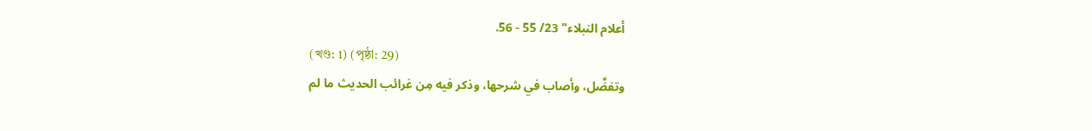أعلام النبلاء" 23/ 55 - 56.
(খণ্ড: 1) (পৃষ্ঠা: 29)
وتفضَّل، وأصاب في شرحها، وذكر فيه مِن غرائب الحديث ما لم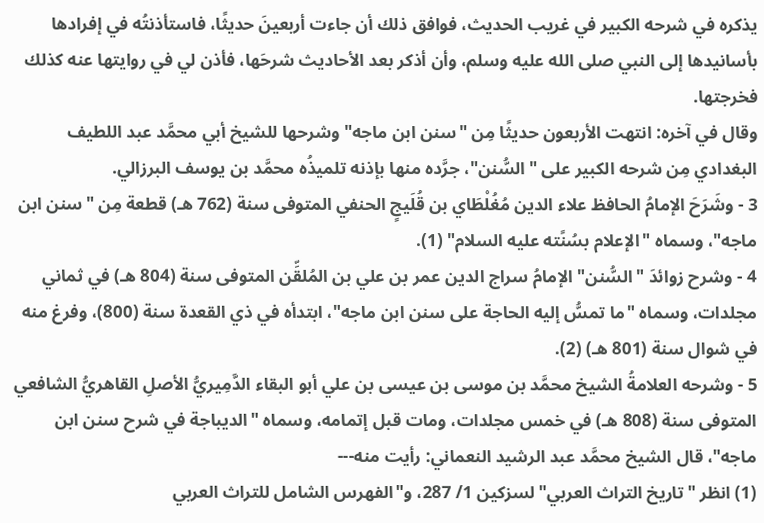يذكره في شرحه الكبير في غريب الحديث، فوافق ذلك أن جاءت أربعينَ حديثًا، فاستأذنتُه في إفرادها بأسانيدها إلى النبي صلى الله عليه وسلم، وأن أذكر بعد الأحاديث شرحَها، فأذن لي في روايتها عنه كذلك فخرجتها.
وقال في آخره: انتهت الأربعون حديثًا مِن "سنن ابن ماجه" وشرحها للشيخ أبي محمَّد عبد اللطيف البغدادي مِن شرحه الكبير على "السُّنن"، جرَّده منها بإذنه تلميذُه محمَّد بن يوسف البرزالي.
3 - وشَرَحَ الإمامُ الحافظ علاء الدين مُغُلْطَاي بن قُلَيجٍ الحنفي المتوفى سنة (762 هـ) قطعة مِن "سنن ابن ماجه"، وسماه "الإعلام بسُنًته عليه السلام" (1).
4 - وشرح زوائدَ "السُّنن" الإمامُ سراج الدين عمر بن علي بن المُلقِّن المتوفى سنة (804 هـ) في ثماني مجلدات، وسماه "ما تمسُّ إليه الحاجة على سنن ابن ماجه"، ابتدأه في ذي القعدة سنة (800)، وفرغ منه في شوال سنة (801 هـ) (2).
5 - وشرحه العلامةُ الشيخ محمَّد بن موسى بن عيسى بن علي أبو البقاء الدَّمِيريُّ الأصلِ القاهريُّ الشافعي المتوفى سنة (808 هـ) في خمس مجلدات، ومات قبل إتمامه، وسماه "الديباجة في شرح سنن ابن ماجه"، قال الشيخ محمَّد عبد الرشيد النعماني: رأيت منه---
(1) انظر "تاريخ التراث العربي" لسزكين 1/ 287، و"الفهرس الشامل للتراث العربي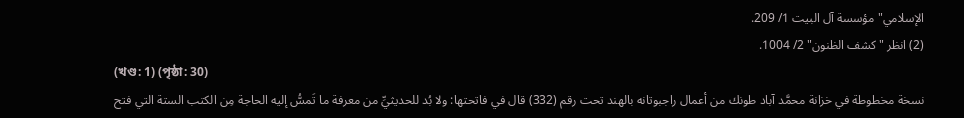الإسلامي" مؤسسة آل البيت 1/ 209.
(2) انظر "كشف الظنون" 2/ 1004.
(খণ্ড: 1) (পৃষ্ঠা: 30)
نسخة مخطوطة في خزانة محمَّد آباد طونك من أعمال راجبوتانه بالهند تحت رقم (332) قال في فاتحتها: ولا بُد للحديثيِّ من معرفة ما تَمسُّ إليه الحاجة مِن الكتب الستة التي فتح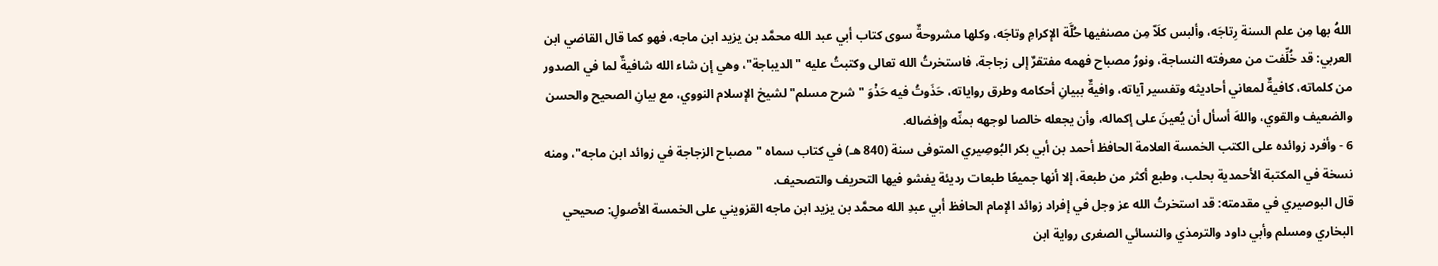اللهُ بها مِن علم السنة رِتاجَه، وألبس كلَاّ مِن مصنفيها حُلَّة الإكرامِ وتاجَه، وكلها مشروحةٌ سوى كتاب أبي عبد الله محمَّد بن يزيد ابن ماجه، فهو كما قال القاضي ابن العربي: قد خُلِّفت من معرفته النساجة، ونورُ مصباح فهمه مفتقرٌ إلى زجاجة، فاستخرتُ الله تعالى وكتبتُ عليه "الديباجة"، وهي إن شاء الله شافيةٌ لما في الصدور من كلماته، كافيةٌ لمعاني أحاديثه وتفسير آياته، وافيةٌ ببيانِ أحكامه وطرق رواياته، حَذَوتُ فيه حَذْوَ "شرح مسلم" لشيخ الإسلام النووي، مع بيانِ الصحيح والحسن والضعيف والقوي، واللهَ أسأل أن يُعينَ على إكماله، وأن يجعله خالصا لوجهه بمنِّه وإفضاله.
6 - وأفرد زوائده على الكتب الخمسة العلامة الحافظ أحمد بن أبي بكر البُوصِيري المتوفى سنة (840 هـ) في كتاب سماه "مصباح الزجاجة في زوائد ابن ماجه"، ومنه نسخة في المكتبة الأحمدية بحلب، وطبع أكثر من طبعة، إلا أنها جميعًا طبعات رديئة يفشو فيها التحريف والتصحيف.
قال البوصيري في مقدمته: قد استخرتُ الله عز وجل في إفراد زوائد الإمام الحافظ أبي عبدِ الله محمَّد بن يزيد ابن ماجه القزويني على الخمسة الأصولِ: صحيحي البخاري ومسلم وأبي داود والترمذي والنسائي الصغرى رواية ابن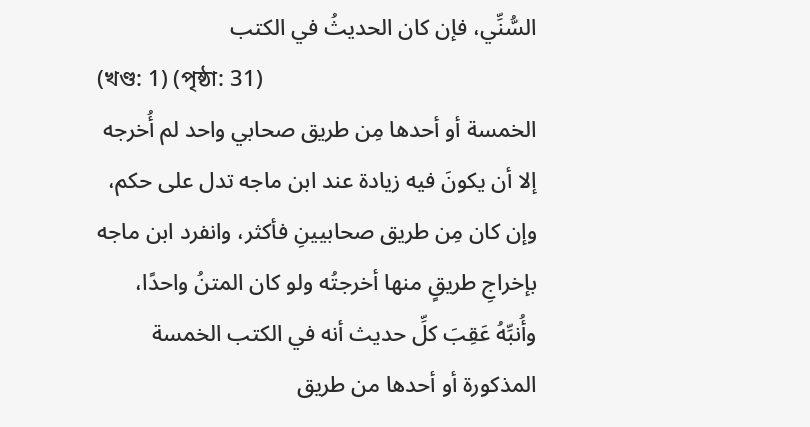السُّنِّي، فإن كان الحديثُ في الكتب
(খণ্ড: 1) (পৃষ্ঠা: 31)
الخمسة أو أحدها مِن طريق صحابي واحد لم أُخرجه إلا أن يكونَ فيه زيادة عند ابن ماجه تدل على حكم، وإن كان مِن طريق صحابيينِ فأكثر، وانفرد ابن ماجه بإخراجِ طريقٍ منها أخرجتُه ولو كان المتنُ واحدًا، وأُنبِّهُ عَقِبَ كلِّ حديث أنه في الكتب الخمسة المذكورة أو أحدها من طريق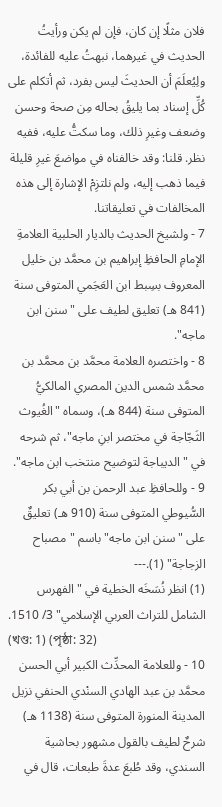فلان مثلًا إن كان، فإن لم يكن ورأيتُ الحديث في غيرهما، نبهتُ عليه للفائدة، ولِيُعلَمَ أن الحديثَ ليس بفرد، ثم أتكلم على كُلِّ إسناد بما يليقُ بحاله مِن صحة وحسن وضعف وغيرِ ذلك، وما سكتُّ عليه، ففيه نظر. قلنا: وقد خالفناه في مواضعَ غيرِ قليلة فيما ذهب إليه، ولم نلتزِمْ الإشارة إلى هذه المخالفات في تعليقاتنا.
7 - ولشيخ الحديث بالديار الحلبية العلامةِ الإمامِ الحافظِ إبراهيم بن محمَّد بن خليل المعروف بسِبط ابن العَجَمي المتوفى سنة (841 هـ) تعليق لطيف على "سنن ابن ماجه".
8 - واختصره العلامة محمَّد بن محمَّد بن محمَّد شمس الدين المصري المالكيُّ المتوفى سنة (844 هـ)، وسماه "الغُيوث الثَجّاجة في مختصر ابنِ ماجه"، ثم شرحه في "الديباجة لتوضيح منتخب ابن ماجه".
9 - وللحافظِ عبد الرحمن بن أبي بكر السُّيوطي المتوفى سنة (910 هـ) تعليقٌ على "سنن ابن ماجه" باسم "مصباح الزجاجة" (1).---
(1) انظر نُسَخَه الخطية في "الفهرس الشامل للتراث العربي الإسلامي" 3/ 1510.
(খণ্ড: 1) (পৃষ্ঠা: 32)
10 - وللعلامة المحدِّث الكبير أبي الحسن محمَّد بن عبد الهادي السنْدي الحنفي نزيل المدينة المنورة المتوفى سنة (1138 هـ) شرحٌ لطيف بالقول مشهور بحاشية السندي، وقد طُبعَ عدةَ طبعات، قال في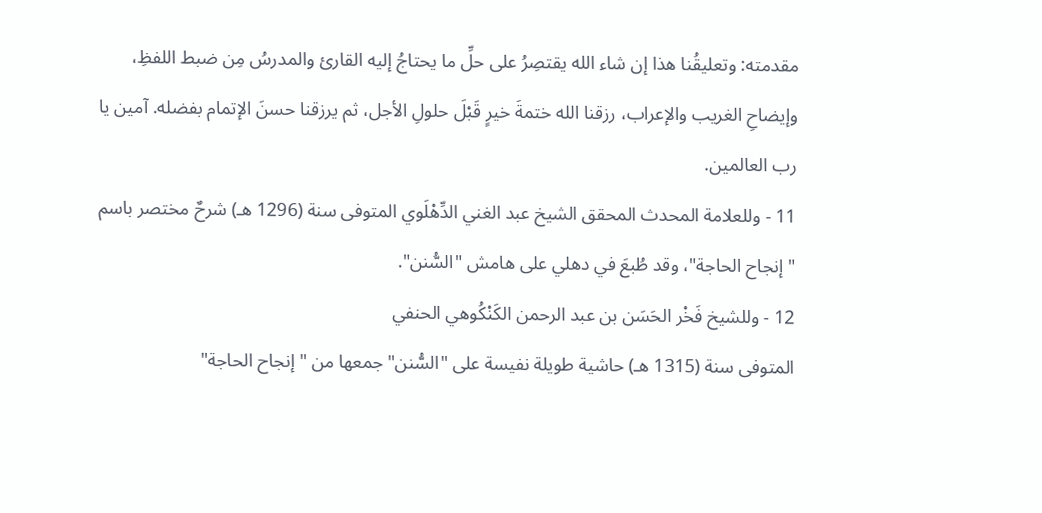مقدمته: وتعليقُنا هذا إن شاء الله يقتصِرُ على حلِّ ما يحتاجُ إليه القارئ والمدرسُ مِن ضبط اللفظِ، وإيضاحِ الغريب والإعراب، رزقنا الله ختمةَ خيرٍ قَبْلَ حلولِ الأجل، ثم يرزقنا حسنَ الإتمام بفضله. آمين يا رب العالمين.
11 - وللعلامة المحدث المحقق الشيخ عبد الغني الدِّهْلَوي المتوفى سنة (1296 هـ) شرحٌ مختصر باسم "إنجاح الحاجة"، وقد طُبعَ في دهلي على هامش "السُّنن".
12 - وللشيخ فَخْر الحَسَن بن عبد الرحمن الكَنْكُوهي الحنفي
المتوفى سنة (1315 هـ) حاشية طويلة نفيسة على "السُّنن" جمعها من "إنجاح الحاجة"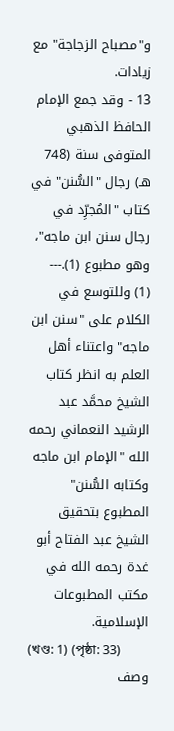و"مصباح الزجاجة" مع زيادات.
13 - وقد جمع الإمام الحافظ الذهبي المتوفى سنة (748 هـ) رجال "السُّنن" في كتاب "المُجرِّد في رجال سنن ابن ماجه"، وهو مطبوع (1).---
(1) وللتوسع في الكلام على "سنن ابن ماجه" واعتناء أهل العلم به انظر كتاب الشيخ محمَّد عبد الرشيد النعماني رحمه الله "الإمام ابن ماجه وكتابه السُّنن" المطبوع بتحقيق الشيخ عبد الفتاح أبو غدة رحمه الله في مكتب المطبوعات الإسلامية.
(খণ্ড: 1) (পৃষ্ঠা: 33)
وصف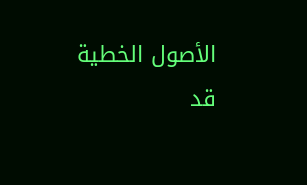الأصول الخطية
قد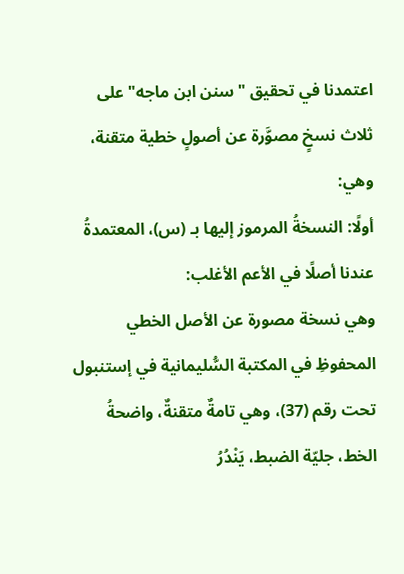اعتمدنا في تحقيق "سنن ابن ماجه" على ثلاث نسخٍ مصوَّرة عن أصولٍ خطية متقنة، وهي:
أولًا: النسخةُ المرموز إليها بـ (س)، المعتمدةُ عندنا أصلًا في الأعم الأغلب:
وهي نسخة مصورة عن الأصل الخطي المحفوظِ في المكتبة السُّليمانية في إستنبول تحت رقم (37)، وهي تامةٌ متقنةٌ، واضحةُ الخط، جليّة الضبط، يَنْدُرُ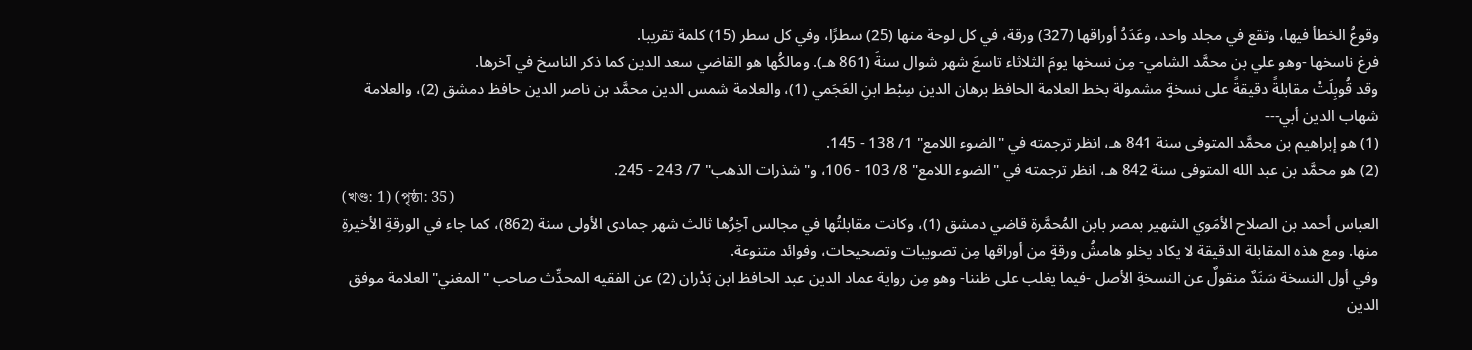وقوعُ الخطأ فيها، وتقع في مجلد واحد، وعَدَدُ أوراقها (327) ورقة، في كل لوحة منها (25) سطرًا، وفي كل سطر (15) كلمة تقريبا.
فرغ ناسخها -وهو علي بن محمَّد الشامي- مِن نسخها يومَ الثلاثاء تاسعَ شهر شوال سنةَ (861 هـ). ومالكُها هو القاضي سعد الدين كما ذكر الناسخ في آخرها.
وقد قُوبِلَتْ مقابلةً دقيقةً على نسخةٍ مشمولة بخط العلامة الحافظ برهان الدين سِبْط ابنِ العَجَمي (1)، والعلامة شمس الدين محمَّد بن ناصر الدين حافظ دمشق (2)، والعلامة شهاب الدين أبي---
(1) هو إبراهيم بن محمَّد المتوفى سنة 841 هـ، انظر ترجمته في "الضوء اللامع" 1/ 138 - 145.
(2) هو محمَّد بن عبد الله المتوفى سنة 842 هـ، انظر ترجمته في "الضوء اللامع" 8/ 103 - 106، و"شذرات الذهب" 7/ 243 - 245.
(খণ্ড: 1) (পৃষ্ঠা: 35)
العباس أحمد بن الصلاح الأمَوي الشهير بمصر بابن المُحمَّرة قاضي دمشق (1)، وكانت مقابلتُها في مجالس آخِرُها ثالث شهر جمادى الأولى سنة (862)، كما جاء في الورقةِ الأخيرةِ منها. ومع هذه المقابلة الدقيقة لا يكاد يخلو هامشُ ورقةٍ من أوراقها مِن تصويبات وتصحيحات، وفوائد متنوعة.
وفي أول النسخة سَنَدٌ منقولٌ عن النسخةِ الأصل -فيما يغلب على ظننا- وهو مِن رواية عماد الدين عبد الحافظ ابن بَدْران (2) عن الفقيه المحدِّث صاحب "المغني" العلامة موفق الدين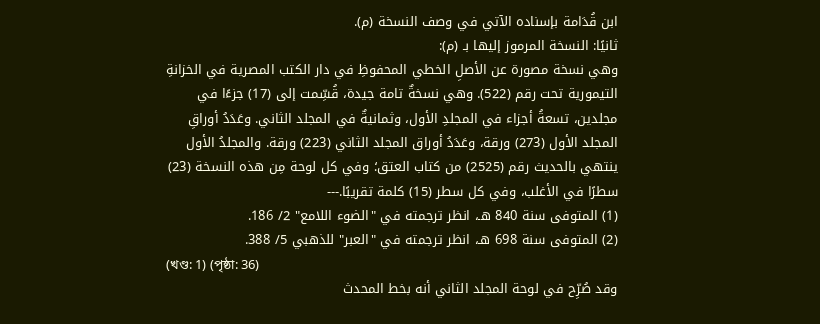ابن قُدَامة بإسناده الآتي في وصف النسخة (م).
ثانيًا: النسخة المرموز إليها بـ (م):
وهي نسخة مصورة عن الأصلِ الخطي المحفوظِ في دار الكتب المصرية في الخزانةِ التيمورية تحت رقم (522). وهي نسخةٌ تامة جيدة، قُسِّمت إلى (17) جزءًا في مجلدين، تسعةُ أجزاء في المجلدِ الأول، وثمانيةٌ في المجلد الثاني. وعَدَدُ أوراقِ المجلد الأول (273) ورقة، وعَدَدُ أوراق المجلد الثاني (223) ورقة. والمجلدُ الأول ينتهي بالحديث رقم (2525) من كتاب العتق؛ وفي كل لوحة مِن هذه النسخة (23) سطرًا في الأغلب، وفي كل سطر (15) كلمة تقريبًا.---
(1) المتوفى سنة 840 هـ، انظر ترجمته في "الضوء اللامع" 2/ 186.
(2) المتوفى سنة 698 هـ، انظر ترجمته في "العبر" للذهبي 5/ 388.
(খণ্ড: 1) (পৃষ্ঠা: 36)
وقد صُرِّح في لوحة المجلد الثاني أنه بخط المحدث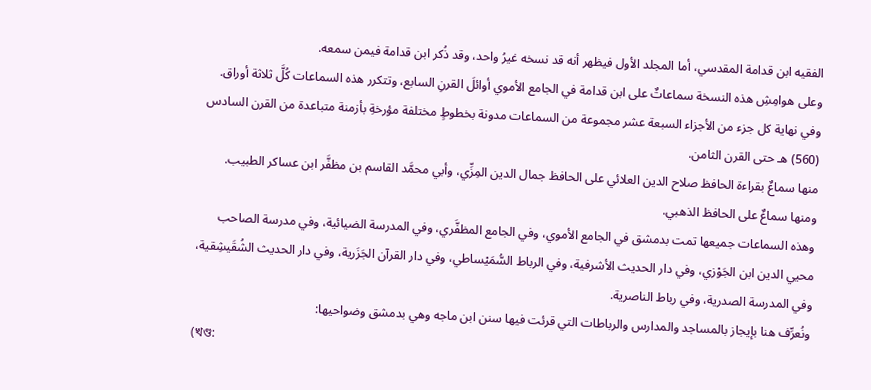الفقيه ابن قدامة المقدسي، أما المجلد الأول فيظهر أنه قد نسخه غيرُ واحد، وقد ذُكر ابن قدامة فيمن سمعه.
وعلى هوامِشِ هذه النسخة سماعاتٌ على ابن قدامة في الجامع الأموي أوائلَ القرنِ السابع، وتتكرر هذه السماعات كُلَّ ثلاثة أوراق.
وفي نهاية كل جزء من الأجزاء السبعة عشر مجموعة من السماعات مدونة بخطوطٍ مختلفة مؤرخةِ بأزمنة متباعدة من القرن السادس (560) هـ حتى القرن الثامن.
منها سماعٌ بقراءة الحافظ صلاح الدين العلائي على الحافظ جمال الدين المِزِّي، وأبي محمَّد القاسم بن مظفَّر ابن عساكر الطبيب.
ومنها سماعٌ على الحافظ الذهبي.
وهذه السماعات جميعها تمت بدمشق في الجامع الأموي، وفي الجامع المظفَّري، وفي المدرسة الضيائية، وفي مدرسة الصاحب محيي الدين ابن الجَوْزي، وفي دار الحديث الأشرفية، وفي الرباط السُّمَيْساطي، وفي دار القرآن الجَزَرية، وفي دار الحديث الشُقَيشِقية، وفي المدرسة الصدرية، وفي رباط الناصرية.
ونُعرِّف هنا بإيجاز بالمساجد والمدارس والرباطات التي قرئت فيها سنن ابن ماجه وهي بدمشق وضواحيها:
(খণ্ড: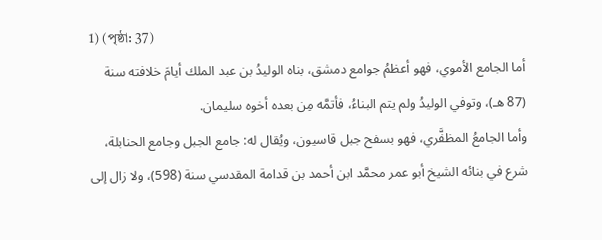1) (পৃষ্ঠা: 37)
أما الجامع الأموي، فهو أعظمُ جوامع دمشق، بناه الوليدُ بن عبد الملك أيامَ خلافته سنة (87 هـ)، وتوفي الوليدُ ولم يتم البناءُ، فأتمَّه مِن بعده أخوه سليمان.
وأما الجامعُ المظفَّري، فهو بسفح جبل قاسيون، ويُقال له: جامع الجبل وجامع الحنابلة، شرع في بنائه الشيخ أبو عمر محمَّد ابن أحمد بن قدامة المقدسي سنة (598)، ولا زال إلى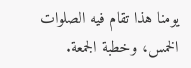يومنا هذا تقام فيه الصلوات الخمس، وخطبة الجمعة.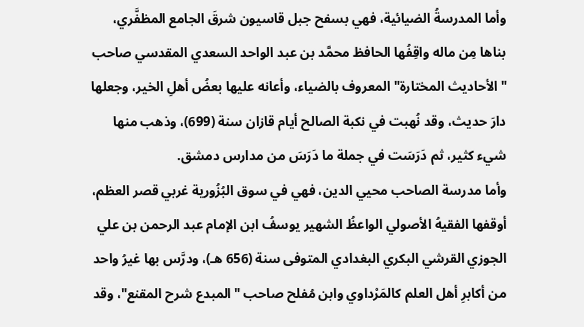وأما المدرسةُ الضيائية، فهي بسفح جبل قاسيون شرقَ الجامع المظفَّري، بناها مِن ماله واقِفُها الحافظ محمَّد بن عبد الواحد السعدي المقدسي صاحب "الأحاديث المختارة" المعروف بالضياء، وأعانه عليها بعضُ أهلِ الخير، وجعلها دارَ حديث، وقد نُهبت في نكبة الصالح أيام قازان سنة (699)، وذهب منها شيء كثير، ثم دَرَسَت في جملة ما دَرَسَ من مدارس دمشق.
وأما مدرسة الصاحب محيي الدين، فهي في سوق البُزُورية غربي قصر العظم، أوقفها الفقيهُ الأصولي الواعظُ الشهير يوسفُ ابن الإمام عبد الرحمن بن علي الجوزي القرشي البكري البغدادي المتوفى سنة (656 هـ)، ودرَّس بها غيرُ واحد من أكابرِ أهل العلم كالمَرْداوي وابن مُفلح صاحب "المبدع شرح المقنع"، وقد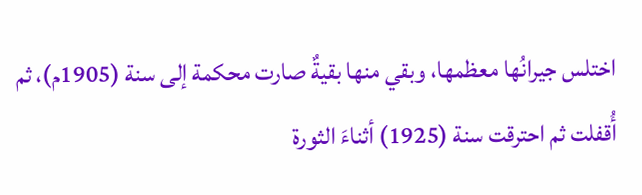اختلس جيرانُها معظمها، وبقي منها بقيةٌ صارت محكمة إلى سنة (1905م)، ثم أُقفلت ثم احترقت سنة (1925) أثناءَ الثورة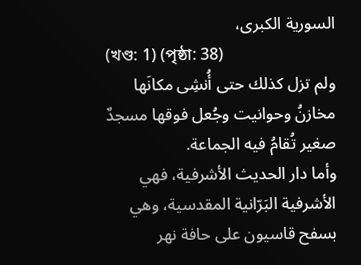السورية الكبرى،
(খণ্ড: 1) (পৃষ্ঠা: 38)
ولم تزل كذلك حتى أُنشِى مكانَها مخازنُ وحوانيت وجُعل فوقها مسجدٌ صغير تُقامُ فيه الجماعة.
وأما دار الحديث الأشرفية، فهي الأشرفية البَرّانية المقدسية، وهي بسفح قاسيون على حافة نهر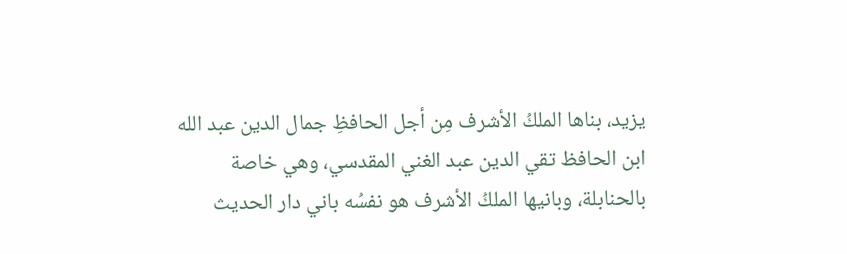يزيد، بناها الملكُ الأشرف مِن أجل الحافظِ جمال الدين عبد الله ابن الحافظ تقي الدين عبد الغني المقدسي، وهي خاصة بالحنابلة، وبانيها الملكُ الأشرف هو نفسُه باني دار الحديث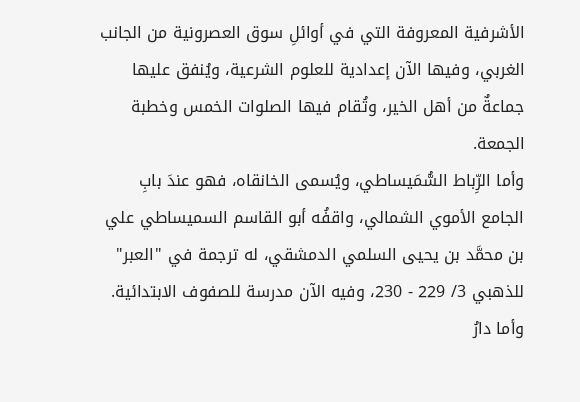الأشرفية المعروفة التي في أوائلِ سوق العصرونية من الجانب الغربي، وفيها الآن إعدادية للعلوم الشرعية، ويُنفق عليها جماعةٌ من أهل الخير، وتُقام فيها الصلوات الخمس وخطبة الجمعة.
وأما الرِّباط السُّمَيساطي، ويُسمى الخانقاه، فهو عندَ بابِ الجامع الأموي الشمالي، واقفُه أبو القاسم السميساطي علي بن محمَّد بن يحيى السلمي الدمشقي، له ترجمة في "العبر" للذهبي 3/ 229 - 230، وفيه الآن مدرسة للصفوف الابتدائية.
وأما دارُ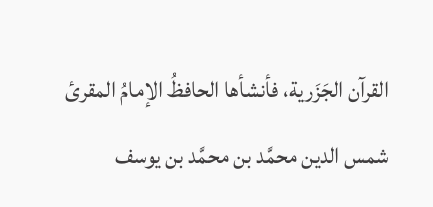القرآن الجَزَرية، فأنشأها الحافظُ الإمامُ المقرئ شمس الدين محمَّد بن محمَّد بن يوسف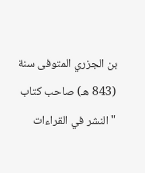بن الجزري المتوفى سنة (843 هـ) صاحب كتاب "النشر في القراءات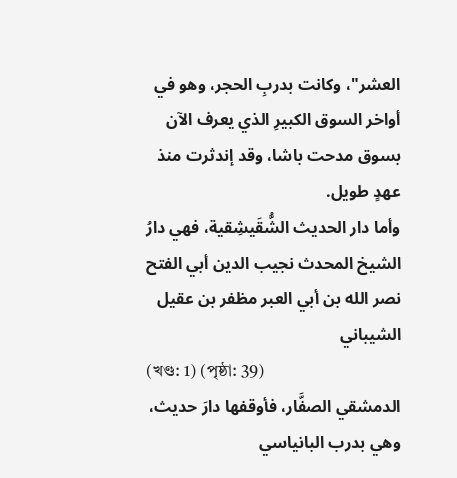العشر"، وكانت بدربِ الحجر، وهو في أواخر السوق الكبيرِ الذي يعرف الآن بسوق مدحت باشا، وقد إندثرت منذ عهدٍ طويل.
وأما دار الحديث الشُّقَيشِقية، فهي دارُ الشيخ المحدث نجيب الدين أبي الفتح نصر الله بن أبي العبر مظفر بن عقيل الشيباني
(খণ্ড: 1) (পৃষ্ঠা: 39)
الدمشقي الصفَّار، فأوقفها دارَ حديث، وهي بدرب البانياسي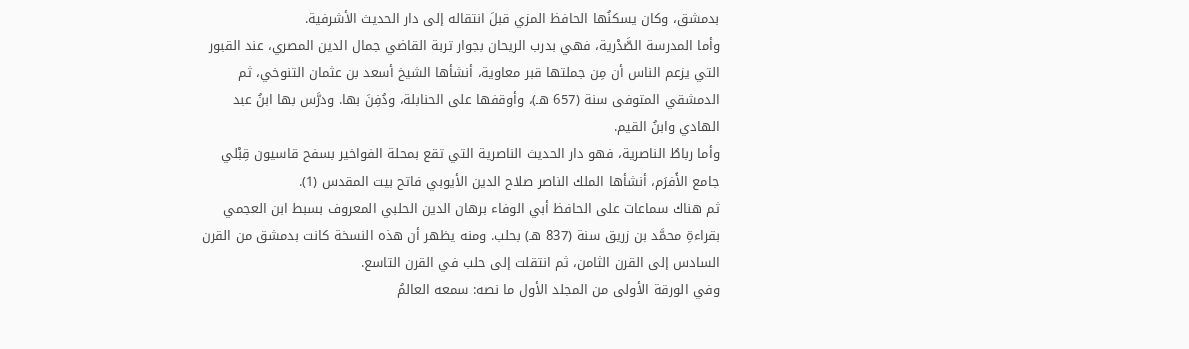بدمشق، وكان يسكنُها الحافظ المزي قبلَ انتقاله إلى دار الحديث الأشرفية.
وأما المدرسة الصَّدْرية، فهي بدرب الريحان بجوار تربة القاضي جمال الدين المصري، عند القبور التي يزعم الناس أن مِن جملتها قبر معاوية، أنشأها الشيخ أسعد بن عثمان التنوخي، ثم الدمشقي المتوفى سنة (657 هـ)، وأوقفها على الحنابلة، ودُفِنَ بها. ودرَّس بها ابنُ عبد الهادي وابنُ القيم.
وأما رباطُ الناصرية، فهو دار الحديث الناصرية التي تقع بمحلة الفواخير بسفح قاسيون قِبْلي جامع الأَفرَم، أنشأها الملك الناصر صلاح الدين الأيوبي فاتح بيت المقدس (1).
ثم هناك سماعات على الحافظ أبي الوفاء برهان الدين الحلبي المعروف بسبط ابن العجمي بقراءةِ محمَّد بن زريق سنة (837 هـ) بحلب. ومنه يظهر أن هذه النسخة كانت بدمشق من القرن السادس إلى القرن الثامن، ثم انتقلت إلى حلب في القرن التاسع.
وفي الورقة الأولى من المجلد الأول ما نصه: سمعه العالمُ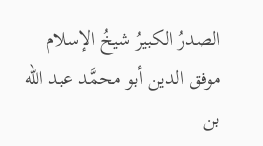الصدرُ الكبيرُ شيخُ الإسلام موفق الدين أبو محمَّد عبد الله بن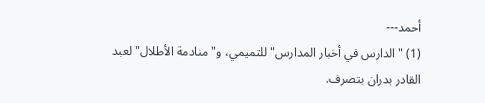أحمد---
(1) "الدارس في أخبار المدارس" للتميمي، و"منادمة الأطلال" لعبد القادر بدران بتصرف.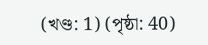(খণ্ড: 1) (পৃষ্ঠা: 40)